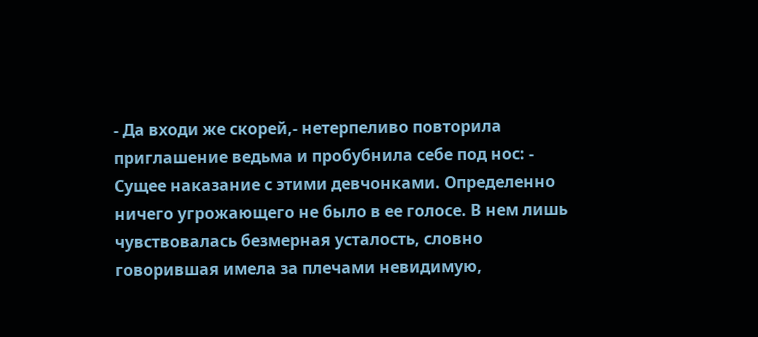- Да входи же скорей,- нетерпеливо повторила приглашение ведьма и пробубнила себе под нос: - Сущее наказание с этими девчонками. Определенно ничего угрожающего не было в ее голосе. В нем лишь чувствовалась безмерная усталость, словно говорившая имела за плечами невидимую,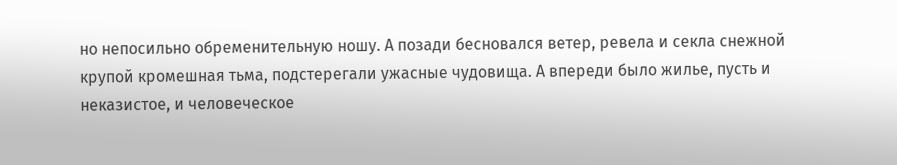но непосильно обременительную ношу. А позади бесновался ветер, ревела и секла снежной крупой кромешная тьма, подстерегали ужасные чудовища. А впереди было жилье, пусть и неказистое, и человеческое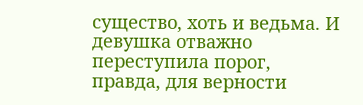существо, хоть и ведьма. И девушка отважно переступила порог, правда, для верности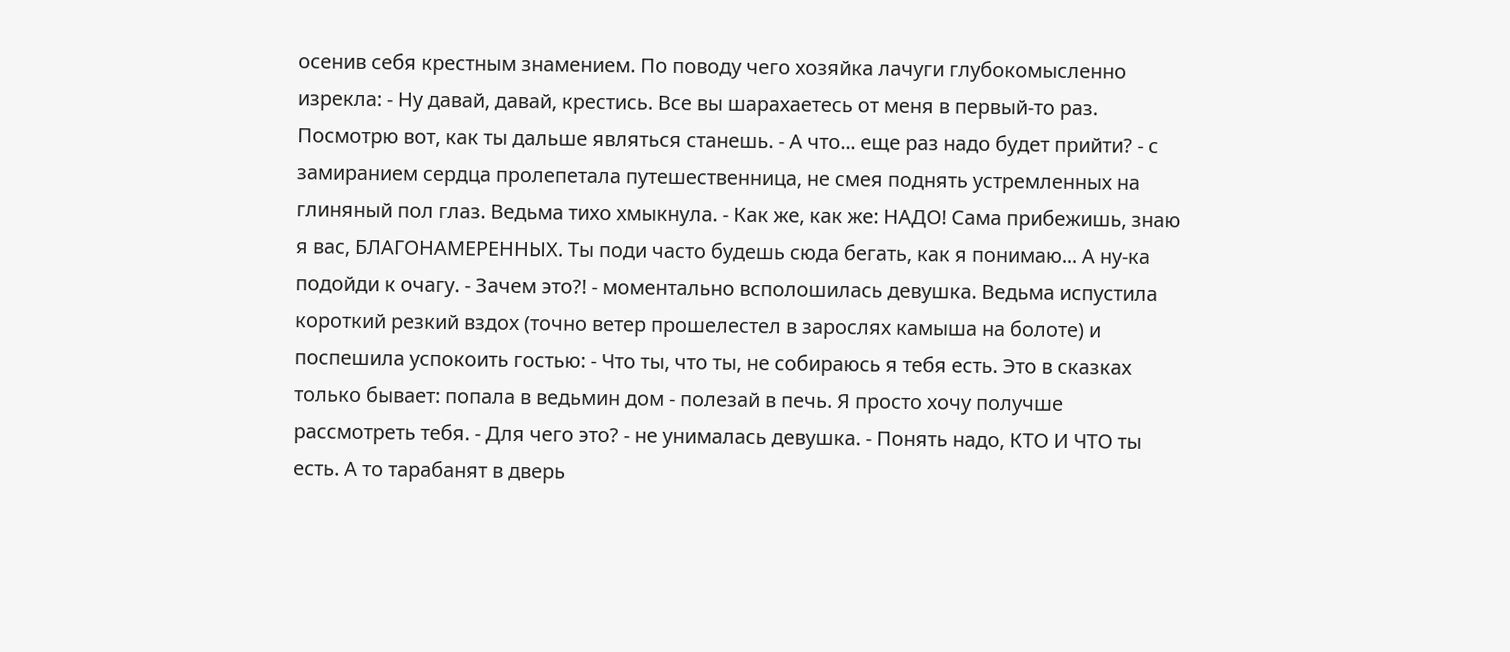осенив себя крестным знамением. По поводу чего хозяйка лачуги глубокомысленно изрекла: - Ну давай, давай, крестись. Все вы шарахаетесь от меня в первый-то раз. Посмотрю вот, как ты дальше являться станешь. - А что... еще раз надо будет прийти? - с замиранием сердца пролепетала путешественница, не смея поднять устремленных на глиняный пол глаз. Ведьма тихо хмыкнула. - Как же, как же: НАДО! Сама прибежишь, знаю я вас, БЛАГОНАМЕРЕННЫХ. Ты поди часто будешь сюда бегать, как я понимаю... А ну-ка подойди к очагу. - Зачем это?! - моментально всполошилась девушка. Ведьма испустила короткий резкий вздох (точно ветер прошелестел в зарослях камыша на болоте) и поспешила успокоить гостью: - Что ты, что ты, не собираюсь я тебя есть. Это в сказках только бывает: попала в ведьмин дом - полезай в печь. Я просто хочу получше рассмотреть тебя. - Для чего это? - не унималась девушка. - Понять надо, КТО И ЧТО ты есть. А то тарабанят в дверь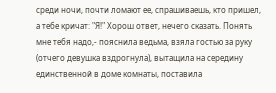среди ночи, почти ломают ее, спрашиваешь, кто пришел, а тебе кричат: "Я!" Хорош ответ, нечего сказать. Понять мне тебя надо,- пояснила ведьма, взяла гостью за руку (отчего девушка вздрогнула), вытащила на середину единственной в доме комнаты, поставила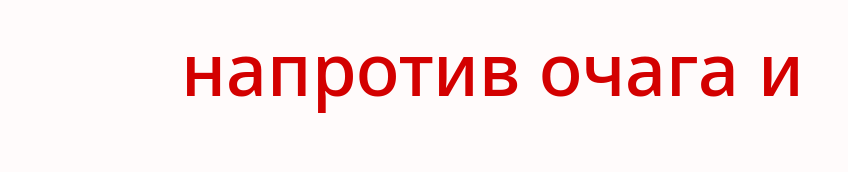напротив очага и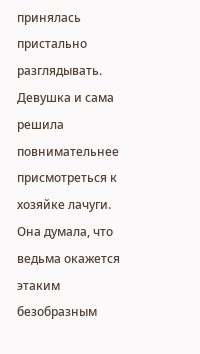принялась пристально разглядывать. Девушка и сама решила повнимательнее присмотреться к хозяйке лачуги. Она думала, что ведьма окажется этаким безобразным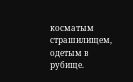косматым страшилищем, одетым в рубище.